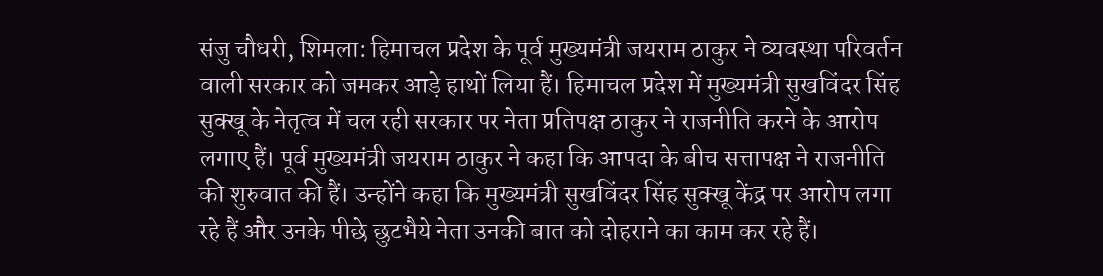संजु चौधरी, शिमला: हिमाचल प्रदेश के पूर्व मुख्यमंत्री जयराम ठाकुर ने व्यवस्था परिवर्तन वाली सरकार को जमकर आड़े हाथों लिया हैं। हिमाचल प्रदेश में मुख्यमंत्री सुखविंदर सिंह सुक्खू के नेतृत्व में चल रही सरकार पर नेता प्रतिपक्ष ठाकुर ने राजनीति करने के आरोप लगाए हैं। पूर्व मुख्यमंत्री जयराम ठाकुर ने कहा कि आपदा के बीच सत्तापक्ष ने राजनीति की शुरुवात की हैं। उन्होंने कहा कि मुख्यमंत्री सुखविंदर सिंह सुक्खू केंद्र पर आरोप लगा रहे हैं और उनके पीछे छुटभैये नेता उनकी बात को दोहराने का काम कर रहे हैं।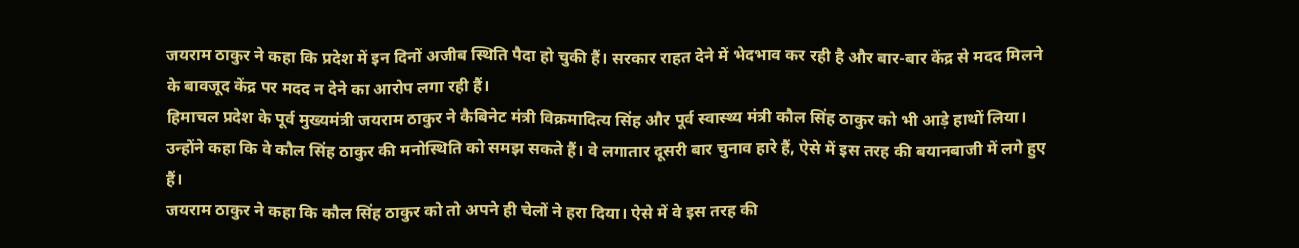जयराम ठाकुर ने कहा कि प्रदेश में इन दिनों अजीब स्थिति पैदा हो चुकी हैं। सरकार राहत देने में भेदभाव कर रही है और बार-बार केंद्र से मदद मिलने के बावजूद केंद्र पर मदद न देने का आरोप लगा रही हैं।
हिमाचल प्रदेश के पूर्व मुख्यमंत्री जयराम ठाकुर ने कैबिनेट मंत्री विक्रमादित्य सिंह और पूर्व स्वास्थ्य मंत्री कौल सिंह ठाकुर को भी आड़े हाथों लिया। उन्होंने कहा कि वे कौल सिंह ठाकुर की मनोस्थिति को समझ सकते हैं। वे लगातार दूसरी बार चुनाव हारे हैं, ऐसे में इस तरह की बयानबाजी में लगे हुए हैं।
जयराम ठाकुर ने कहा कि कौल सिंह ठाकुर को तो अपने ही चेलों ने हरा दिया। ऐसे में वे इस तरह की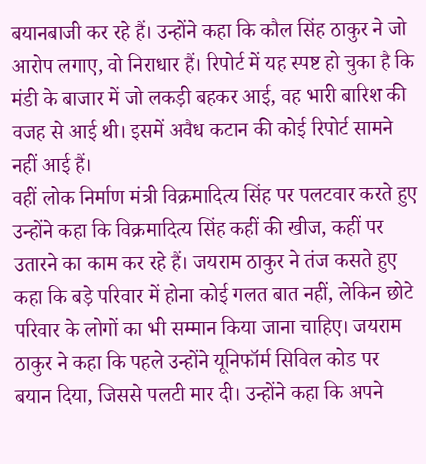बयानबाजी कर रहे हैं। उन्होंने कहा कि कौल सिंह ठाकुर ने जो आरोप लगाए, वो निराधार हैं। रिपोर्ट में यह स्पष्ट हो चुका है कि मंडी के बाजार में जो लकड़ी बहकर आई, वह भारी बारिश की वजह से आई थी। इसमें अवैध कटान की कोई रिपोर्ट सामने नहीं आई हैं।
वहीं लोक निर्माण मंत्री विक्रमादित्य सिंह पर पलटवार करते हुए उन्होंने कहा कि विक्रमादित्य सिंह कहीं की खीज, कहीं पर उतारने का काम कर रहे हैं। जयराम ठाकुर ने तंज कसते हुए कहा कि बड़े परिवार में होना कोई गलत बात नहीं, लेकिन छोटे परिवार के लोगों का भी सम्मान किया जाना चाहिए। जयराम ठाकुर ने कहा कि पहले उन्होंने यूनिफॉर्म सिविल कोड पर बयान दिया, जिससे पलटी मार दी। उन्होंने कहा कि अपने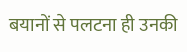बयानों से पलटना ही उनकी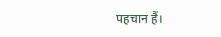पहचान हैं।